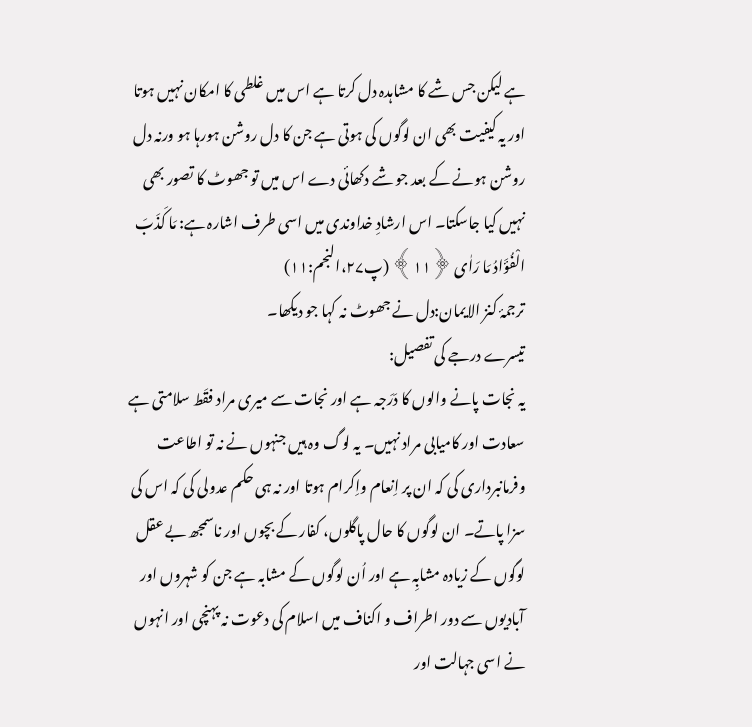ہے لیکن جس شے کا مشاہدہ دل کرتا ہے اس میں غلطی کا امکان نہیں ہوتا اور یہ کیفیت بھی ان لوگوں کی ہوتی ہے جن کا دل روشن ہورہا ہو ورنہ دل روشن ہونے کے بعد جو شے دکھائی دے اس میں تو جھوٹ کا تصور بھی نہیں کیا جاسکتا۔ اس ارشادِ خداوندی میں اسی طرف اشارہ ہے: مَا کَذَبَ الْفُؤَادُ مَا رَاٰی ﴿۱۱﴾ (پ۲۷،النجم:۱۱)
ترجمۂ کنز الایمان:دل نے جھوٹ نہ کہا جو دیکھا۔
تیسرے درجے کی تفصیل:
یہ نجات پانے والوں کا دَرَجہ ہے اور نجات سے میری مراد فقَط سلامتی ہے سعادت اور کامیابی مراد نہیں۔ یہ لوگ وہ ہیں جنہوں نے نہ تو اطاعت وفرمانبرداری کی کہ ان پر اِنعام واِکرام ہوتا اور نہ ہی حکم عدولی کی کہ اس کی سزا پاتے۔ ان لوگوں کا حال پاگلوں، کفار کے بچوں اور ناسمجھ بے عقل لوگوں کے زیادہ مشابِہ ہے اور اُن لوگوں کے مشابہ ہے جن کو شہروں اور آبادیوں سے دور اطراف و اکناف میں اسلام کی دعوت نہ پہنچی اور انہوں نے اسی جہالت اور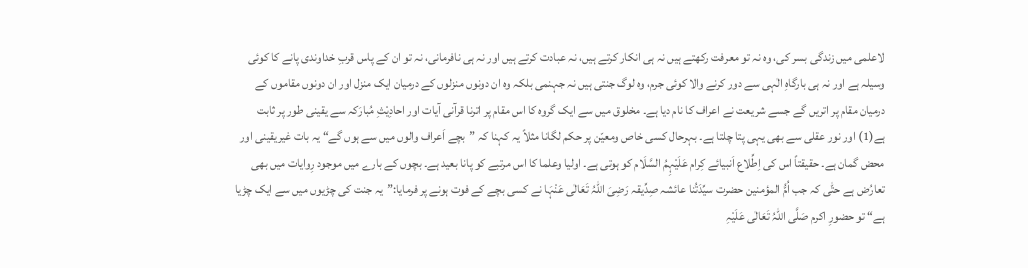لاعلمی میں زندگی بسر کی، وہ نہ تو معرفت رکھتے ہیں نہ ہی انکار کرتے ہیں، نہ عبادت کرتے ہیں اور نہ ہی نافرمانی، نہ تو ان کے پاس قربِ خداوندی پانے کا کوئی وسیلہ ہے اور نہ ہی بارگاہِ الٰہی سے دور کرنے والا کوئی جرم، وہ لوگ جنتی ہیں نہ جہنمی بلکہ وہ ان دونوں منزلوں کے درمیان ایک منزل اور ان دونوں مقاموں کے درمیان مقام پر اتریں گے جسے شریعت نے اعراف کا نام دیا ہے۔ مخلوق میں سے ایک گروہ کا اس مقام پر اترنا قرآنی آیات اور احادِیْثِ مُبارَکہ سے یقینی طور پر ثابت ہے(1) اور نور عقلی سے بھی یہی پتا چلتا ہے۔ بہرحال کسی خاص ومعیّن پر حکم لگانا مثلاً یہ کہنا کہ ”بچے اَعراف والوں میں سے ہوں گے“ یہ بات غیریقینی اور محض گمان ہے۔ حقیقتاً اس کی اِطِّلاع اَنبیائے کِرام عَلَیْہِمُ السَّلَام کو ہوتی ہے۔ اولیا وعلما کا اس مرتبے کو پانا بعید ہے۔ بچوں کے بارے میں موجود رِوایات میں بھی تعارُض ہے حتّٰی کہ جب اُمُّ المؤمنین حضرت سیِّدَتُنا عائشہ صِدِّیقہ رَضِیَ اللہُ تَعَالٰی عَنْہَا نے کسی بچے کے فوت ہونے پر فرمایا:”یہ جنت کی چڑیوں میں سے ایک چڑیا ہے“ تو حضورِ اکرم صَلَّی اللہُ تَعَالٰی عَلَیْہِ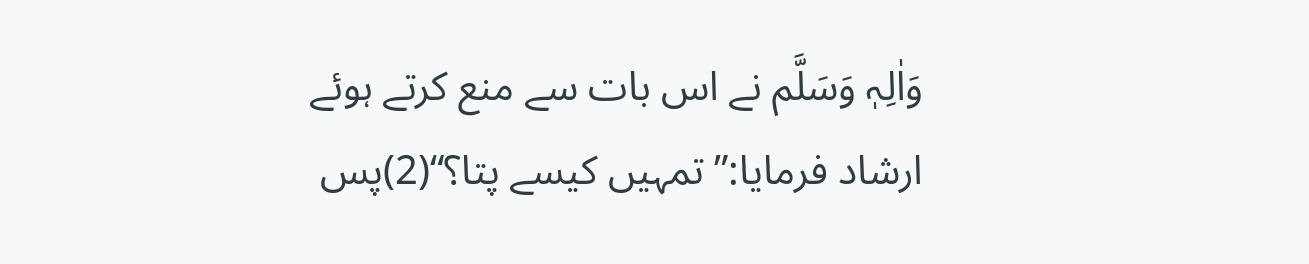وَاٰلِہٖ وَسَلَّم نے اس بات سے منع کرتے ہوئے ارشاد فرمایا:”تمہیں کیسے پتا؟“(2)پس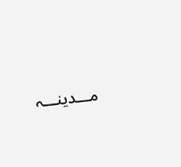مـــدینـــہ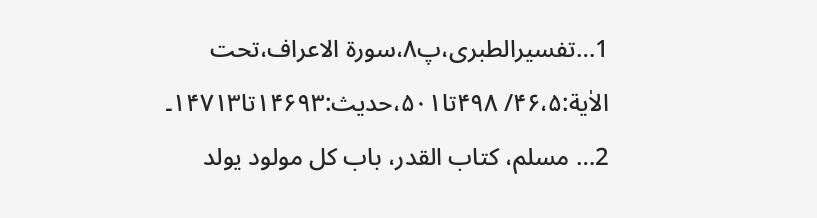1…تفسیرالطبری،پ۸،سورة الاعراف،تحت الاٰیة:۴۶،۵/ ۴۹۸تا۵۰۱،حدیث:۱۴۶۹۳تا۱۴۷۱۳۔
2… مسلم، کتاب القدر، باب کل مولود یولد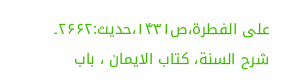علی الفطرة،ص۱۴۳۱،حدیث:۲۶۶۲۔
شرح السنة، کتاب الایمان ، باب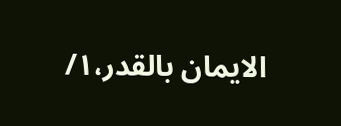الایمان بالقدر،۱/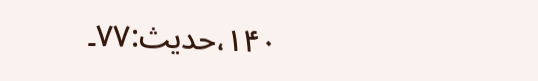۱۴۰،حدیث:۷۷۔